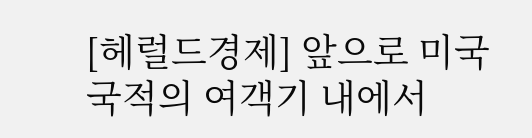[헤럴드경제] 앞으로 미국 국적의 여객기 내에서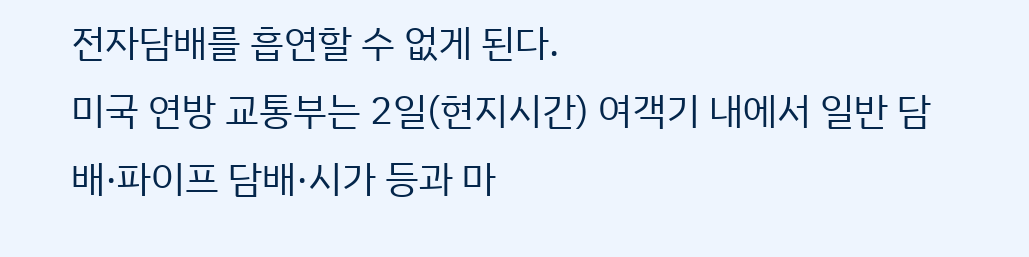전자담배를 흡연할 수 없게 된다.
미국 연방 교통부는 2일(현지시간) 여객기 내에서 일반 담배·파이프 담배·시가 등과 마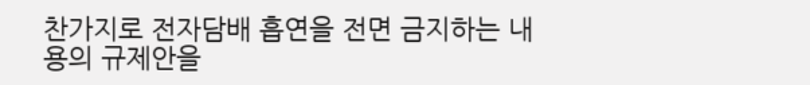찬가지로 전자담배 흡연을 전면 금지하는 내용의 규제안을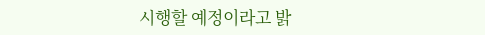시행할 예정이라고 밝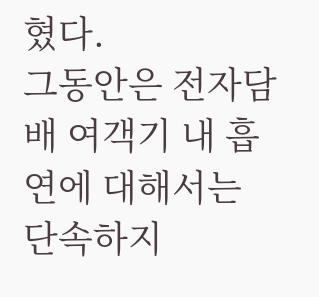혔다.
그동안은 전자담배 여객기 내 흡연에 대해서는 단속하지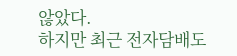않았다.
하지만 최근 전자담배도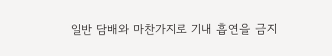일반 담배와 마찬가지로 기내 흡연을 금지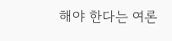해야 한다는 여론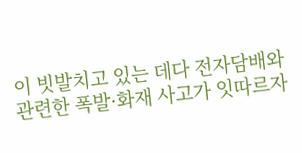이 빗발치고 있는 데다 전자담배와 관련한 폭발·화재 사고가 잇따르자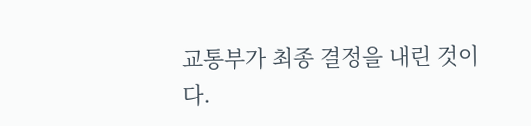교통부가 최종 결정을 내린 것이다.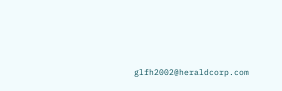glfh2002@heraldcorp.com